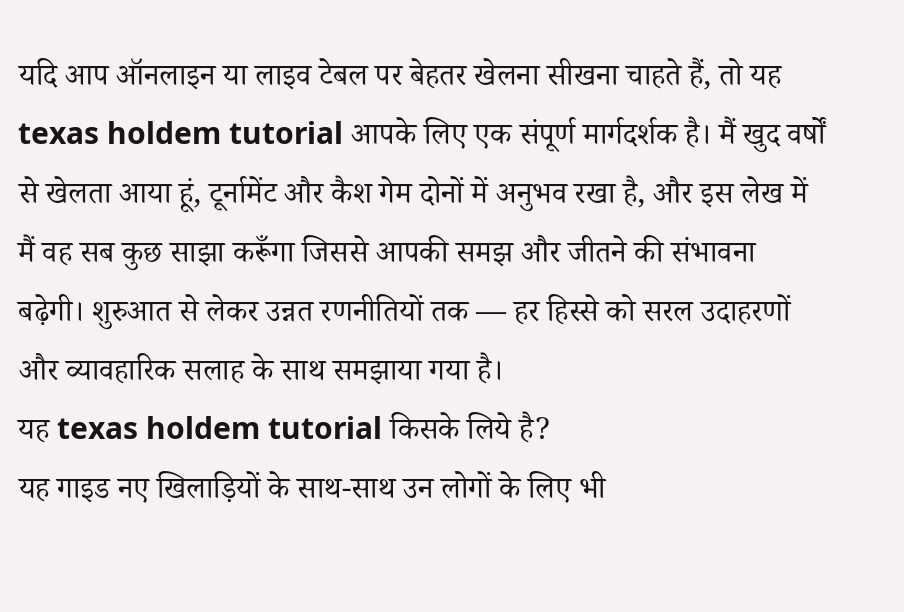यदि आप ऑनलाइन या लाइव टेबल पर बेहतर खेलना सीखना चाहते हैं, तो यह texas holdem tutorial आपके लिए एक संपूर्ण मार्गदर्शक है। मैं खुद वर्षों से खेलता आया हूं, टूर्नामेंट और कैश गेम दोनों में अनुभव रखा है, और इस लेख में मैं वह सब कुछ साझा करूँगा जिससे आपकी समझ और जीतने की संभावना बढ़ेगी। शुरुआत से लेकर उन्नत रणनीतियों तक — हर हिस्से को सरल उदाहरणों और व्यावहारिक सलाह के साथ समझाया गया है।
यह texas holdem tutorial किसके लिये है?
यह गाइड नए खिलाड़ियों के साथ-साथ उन लोगों के लिए भी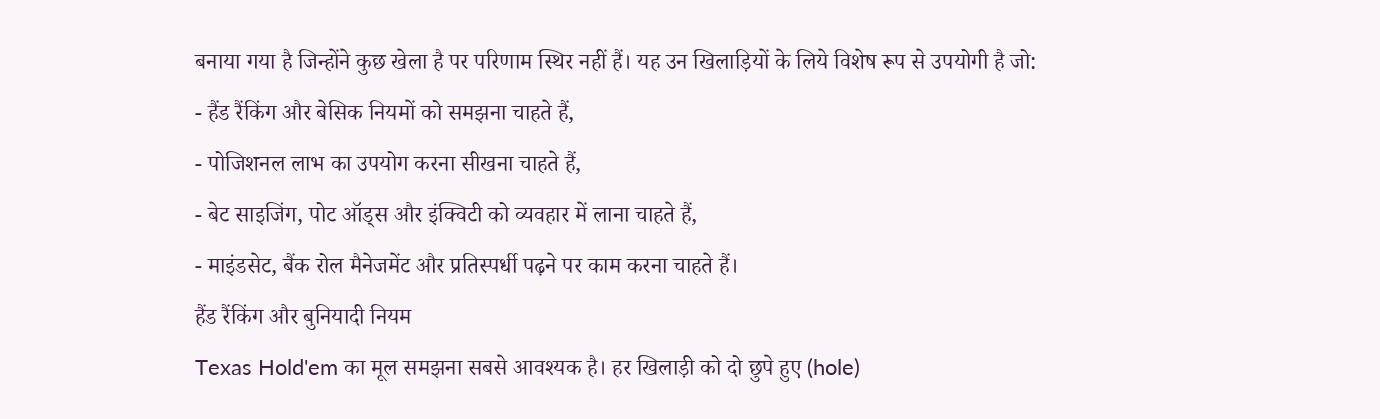बनाया गया है जिन्होंने कुछ खेला है पर परिणाम स्थिर नहीं हैं। यह उन खिलाड़ियों के लिये विशेष रूप से उपयोगी है जो:
- हैंड रैंकिंग और बेसिक नियमों को समझना चाहते हैं,
- पोजिशनल लाभ का उपयोग करना सीखना चाहते हैं,
- बेट साइजिंग, पोट ऑड्स और इंक्विटी को व्यवहार में लाना चाहते हैं,
- माइंडसेट, बैंक रोल मैनेजमेंट और प्रतिस्पर्धी पढ़ने पर काम करना चाहते हैं।
हैंड रैंकिंग और बुनियादी नियम
Texas Hold'em का मूल समझना सबसे आवश्यक है। हर खिलाड़ी को दो छुपे हुए (hole)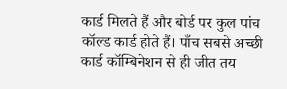कार्ड मिलते हैं और बोर्ड पर कुल पांच कॉल्ड कार्ड होते हैं। पाँच सबसे अच्छी कार्ड कॉम्बिनेशन से ही जीत तय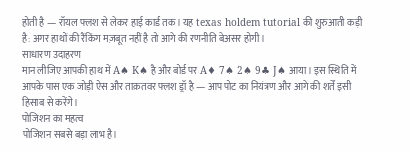होती है — रॉयल फ्लश से लेकर हाई कार्ड तक। यह texas holdem tutorial की शुरुआती कड़ी है: अगर हाथों की रैंकिंग मज़बूत नहीं है तो आगे की रणनीति बेअसर होगी।
साधारण उदाहरण
मान लीजिए आपकी हाथ में A♠ K♠ है और बोर्ड पर A♦ 7♠ 2♠ 9♣ J♠ आया। इस स्थिति में आपके पास एक जोड़ी ऐस और ताक़तवर फ्लश ड्रॉ है — आप पोट का नियंत्रण और आगे की शर्तें इसी हिसाब से करेंगे।
पोजिशन का महत्व
पोजिशन सबसे बड़ा लाभ है।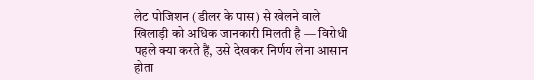लेट पोजिशन (डीलर के पास) से खेलने वाले खिलाड़ी को अधिक जानकारी मिलती है — विरोधी पहले क्या करते हैं, उसे देखकर निर्णय लेना आसान होता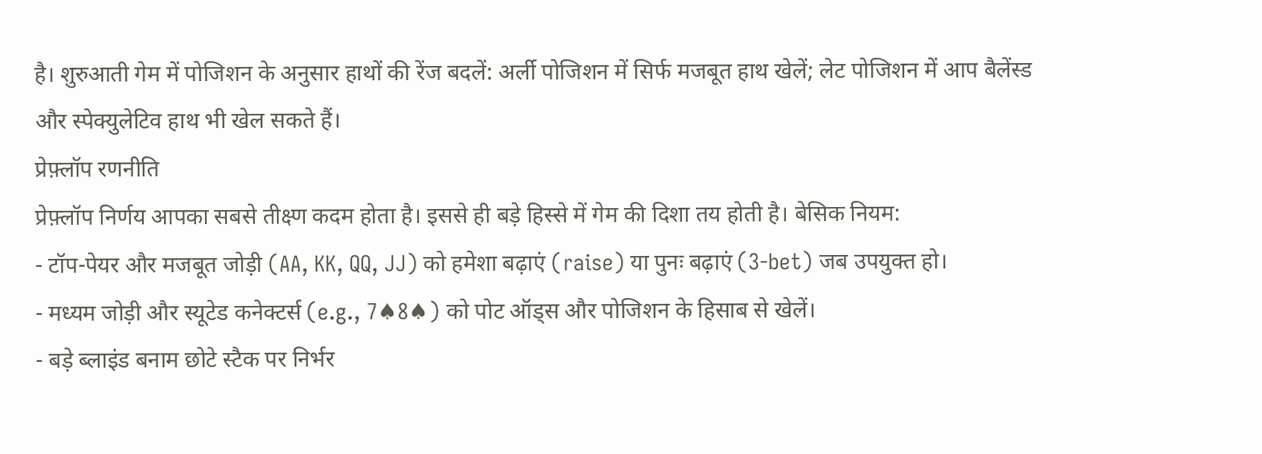है। शुरुआती गेम में पोजिशन के अनुसार हाथों की रेंज बदलें: अर्ली पोजिशन में सिर्फ मजबूत हाथ खेलें; लेट पोजिशन में आप बैलेंस्ड और स्पेक्युलेटिव हाथ भी खेल सकते हैं।
प्रेफ़्लॉप रणनीति
प्रेफ़्लॉप निर्णय आपका सबसे तीक्ष्ण कदम होता है। इससे ही बड़े हिस्से में गेम की दिशा तय होती है। बेसिक नियम:
- टॉप-पेयर और मजबूत जोड़ी (AA, KK, QQ, JJ) को हमेशा बढ़ाएं (raise) या पुनः बढ़ाएं (3-bet) जब उपयुक्त हो।
- मध्यम जोड़ी और स्यूटेड कनेक्टर्स (e.g., 7♠8♠) को पोट ऑड्स और पोजिशन के हिसाब से खेलें।
- बड़े ब्लाइंड बनाम छोटे स्टैक पर निर्भर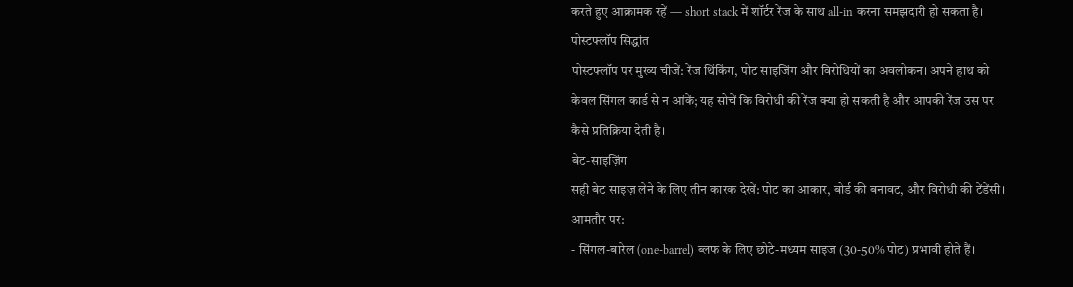करते हुए आक्रामक रहें — short stack में शॉर्टर रेंज के साथ all-in करना समझदारी हो सकता है।
पोस्टफ्लॉप सिद्धांत
पोस्टफ्लॉप पर मुख्य चीजें: रेंज थिंकिंग, पोट साइजिंग और विरोधियों का अवलोकन। अपने हाथ को केवल सिंगल कार्ड से न आंकें; यह सोचें कि विरोधी की रेंज क्या हो सकती है और आपकी रेंज उस पर कैसे प्रतिक्रिया देती है।
बेट-साइज़िंग
सही बेट साइज़ लेने के लिए तीन कारक देखें: पोट का आकार, बोर्ड की बनावट, और विरोधी की टेंडेंसी। आमतौर पर:
- सिंगल-बारेल (one-barrel) ब्लफ के लिए छोटे-मध्यम साइज (30-50% पोट) प्रभावी होते हैं।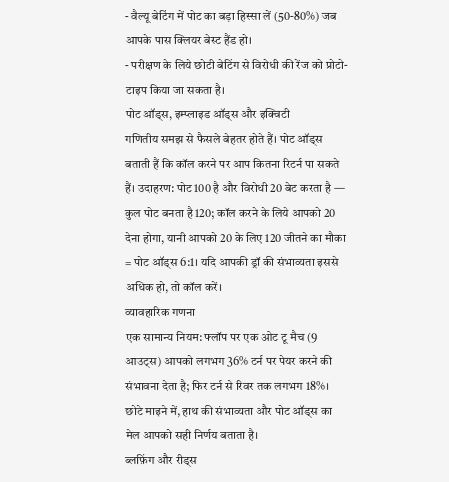- वैल्यू बेटिंग में पोट का बड़ा हिस्सा लें (50-80%) जब आपके पास क्लियर बेस्ट हैंड हो।
- परीक्षण के लिये छोटी बेटिंग से विरोधी की रेंज को प्रोटो-टाइप किया जा सकता है।
पोट ऑड्स, इम्प्लाइड ऑड्स और इक्विटी
गणितीय समझ से फैसले बेहतर होते हैं। पोट ऑड्स बताती हैं कि कॉल करने पर आप कितना रिटर्न पा सकते हैं। उदाहरण: पोट 100 है और विरोधी 20 बेट करता है — कुल पोट बनता है 120; कॉल करने के लिये आपको 20 देना होगा, यानी आपको 20 के लिए 120 जीतने का मौका = पोट ऑड्स 6:1। यदि आपकी ड्रॉ की संभाव्यता इससे अधिक हो, तो कॉल करें।
व्यावहारिक गणना
एक सामान्य नियम: फ्लॉप पर एक ओट टू मैच (9 आउट्स) आपको लगभग 36% टर्न पर पेयर करने की संभावना देता है; फिर टर्न से रिवर तक लगभग 18%। छोटे माइने में, हाथ की संभाव्यता और पोट ऑड्स का मेल आपको सही निर्णय बताता है।
ब्लफ़िंग और रीड्स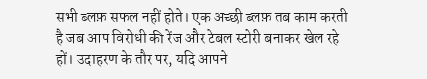सभी ब्लफ़ सफल नहीं होते। एक अच्छी ब्लफ़ तब काम करती है जब आप विरोधी की रेंज और टेबल स्टोरी बनाकर खेल रहे हों। उदाहरण के तौर पर, यदि आपने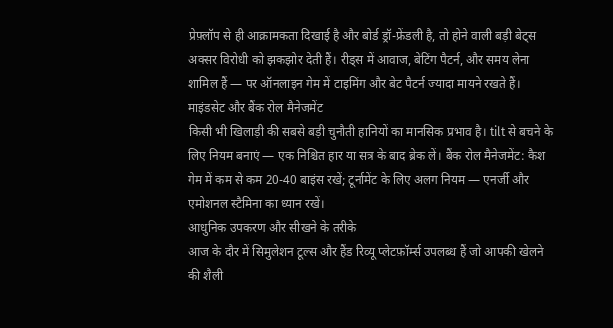प्रेफ़्लॉप से ही आक्रामकता दिखाई है और बोर्ड ड्रॉ-फ्रेंडली है, तो होने वाली बड़ी बेट्स अक्सर विरोधी को झकझोर देती हैं। रीड्स में आवाज, बेटिंग पैटर्न, और समय लेना शामिल हैं — पर ऑनलाइन गेम में टाइमिंग और बेट पैटर्न ज्यादा मायने रखते हैं।
माइंडसेट और बैंक रोल मैनेजमेंट
किसी भी खिलाड़ी की सबसे बड़ी चुनौती हानियों का मानसिक प्रभाव है। tilt से बचने के लिए नियम बनाएं — एक निश्चित हार या सत्र के बाद ब्रेक लें। बैंक रोल मैनेजमेंट: कैश गेम में कम से कम 20-40 बाइंस रखें; टूर्नामेंट के लिए अलग नियम — एनर्जी और एमोशनल स्टैमिना का ध्यान रखें।
आधुनिक उपकरण और सीखने के तरीके
आज के दौर में सिमुलेशन टूल्स और हैंड रिव्यू प्लेटफ़ॉर्म्स उपलब्ध हैं जो आपकी खेलने की शैली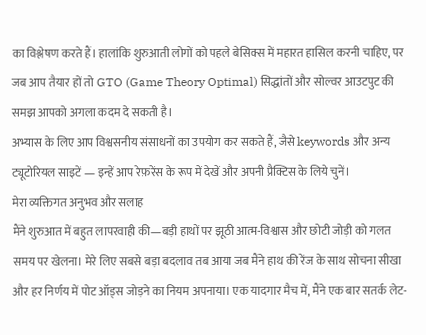का विश्लेषण करते हैं। हालांकि शुरुआती लोगों को पहले बेसिक्स में महारत हासिल करनी चाहिए, पर जब आप तैयार हों तो GTO (Game Theory Optimal) सिद्धांतों और सोल्वर आउटपुट की समझ आपको अगला कदम दे सकती है।
अभ्यास के लिए आप विश्वसनीय संसाधनों का उपयोग कर सकते हैं, जैसे keywords और अन्य ट्यूटोरियल साइटें — इन्हें आप रेफ़रेंस के रूप में देखें और अपनी प्रैक्टिस के लिये चुनें।
मेरा व्यक्तिगत अनुभव और सलाह
मैंने शुरुआत में बहुत लापरवाही की—बड़ी हाथों पर झूठी आत्म-विश्वास और छोटी जोड़ी को गलत समय पर खेलना। मेरे लिए सबसे बड़ा बदलाव तब आया जब मैंने हाथ की रेंज के साथ सोचना सीखा और हर निर्णय में पोट ऑड्स जोड़ने का नियम अपनाया। एक यादगार मैच में, मैंने एक बार सतर्क लेट-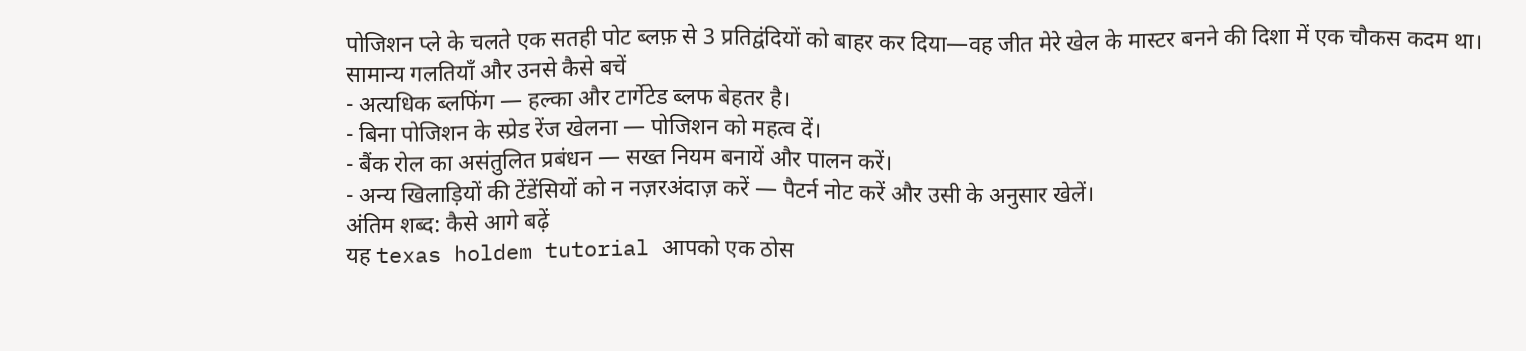पोजिशन प्ले के चलते एक सतही पोट ब्लफ़ से 3 प्रतिद्वंदियों को बाहर कर दिया—वह जीत मेरे खेल के मास्टर बनने की दिशा में एक चौकस कदम था।
सामान्य गलतियाँ और उनसे कैसे बचें
- अत्यधिक ब्लफिंग — हल्का और टार्गेटेड ब्लफ बेहतर है।
- बिना पोजिशन के स्प्रेड रेंज खेलना — पोजिशन को महत्व दें।
- बैंक रोल का असंतुलित प्रबंधन — सख्त नियम बनायें और पालन करें।
- अन्य खिलाड़ियों की टेंडेंसियों को न नज़रअंदाज़ करें — पैटर्न नोट करें और उसी के अनुसार खेलें।
अंतिम शब्द: कैसे आगे बढ़ें
यह texas holdem tutorial आपको एक ठोस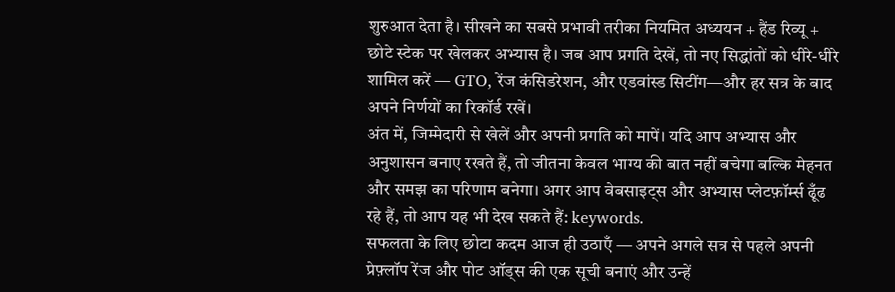शुरुआत देता है। सीखने का सबसे प्रभावी तरीका नियमित अध्ययन + हैंड रिव्यू + छोटे स्टेक पर खेलकर अभ्यास है। जब आप प्रगति देखें, तो नए सिद्धांतों को धीरे-धीरे शामिल करें — GTO, रेंज कंसिडरेशन, और एडवांस्ड सिटींग—और हर सत्र के बाद अपने निर्णयों का रिकॉर्ड रखें।
अंत में, जिम्मेदारी से खेलें और अपनी प्रगति को मापें। यदि आप अभ्यास और अनुशासन बनाए रखते हैं, तो जीतना केवल भाग्य की बात नहीं बचेगा बल्कि मेहनत और समझ का परिणाम बनेगा। अगर आप वेबसाइट्स और अभ्यास प्लेटफ़ॉर्म्स ढूँढ रहे हैं, तो आप यह भी देख सकते हैं: keywords.
सफलता के लिए छोटा कदम आज ही उठाएँ — अपने अगले सत्र से पहले अपनी प्रेफ़्लॉप रेंज और पोट ऑड्स की एक सूची बनाएं और उन्हें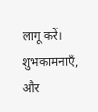लागू करें। शुभकामनाएँ, और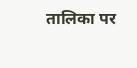तालिका पर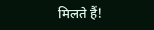मिलते हैं!